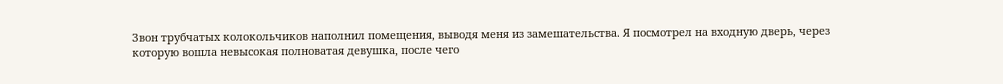Звон трубчатых колокольчиков наполнил помещения, выводя меня из замешательства. Я посмотрел на входную дверь, через которую вошла невысокая полноватая девушка, после чего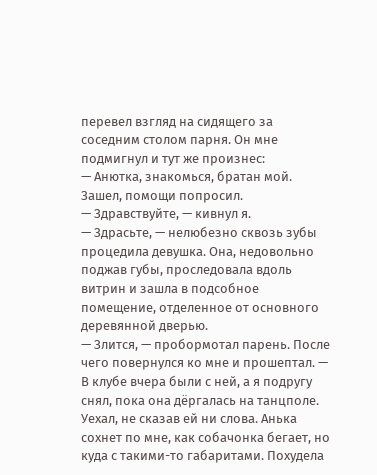перевел взгляд на сидящего за соседним столом парня. Он мне подмигнул и тут же произнес:
— Анютка, знакомься, братан мой. Зашел, помощи попросил.
— Здравствуйте, — кивнул я.
— Здрасьте, — нелюбезно сквозь зубы процедила девушка. Она, недовольно поджав губы, проследовала вдоль витрин и зашла в подсобное помещение, отделенное от основного деревянной дверью.
— Злится, — пробормотал парень. После чего повернулся ко мне и прошептал. — В клубе вчера были с ней, а я подругу снял, пока она дёргалась на танцполе. Уехал, не сказав ей ни слова. Анька сохнет по мне, как собачонка бегает, но куда с такими-то габаритами. Похудела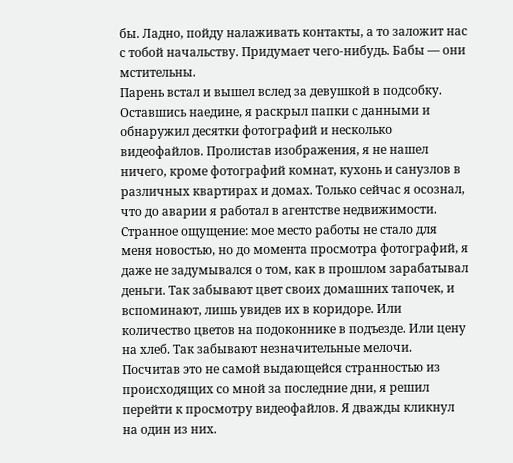бы. Ладно, пойду налаживать контакты, а то заложит нас с тобой начальству. Придумает чего-нибудь. Бабы — они мстительны.
Парень встал и вышел вслед за девушкой в подсобку. Оставшись наедине, я раскрыл папки с данными и обнаружил десятки фотографий и несколько видеофайлов. Пролистав изображения, я не нашел ничего, кроме фотографий комнат, кухонь и санузлов в различных квартирах и домах. Только сейчас я осознал, что до аварии я работал в агентстве недвижимости. Странное ощущение: мое место работы не стало для меня новостью, но до момента просмотра фотографий, я даже не задумывался о том, как в прошлом зарабатывал деньги. Так забывают цвет своих домашних тапочек, и вспоминают, лишь увидев их в коридоре. Или количество цветов на подоконнике в подъезде. Или цену на хлеб. Так забывают незначительные мелочи.
Посчитав это не самой выдающейся странностью из происходящих со мной за последние дни, я решил перейти к просмотру видеофайлов. Я дважды кликнул на один из них.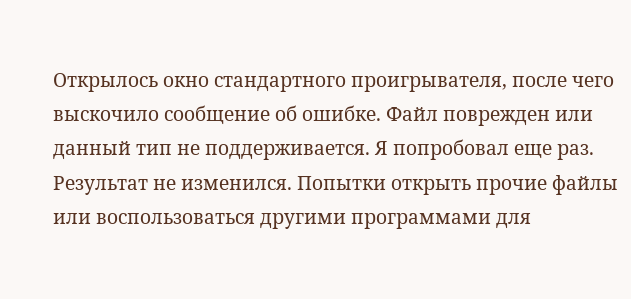Открылось окно стандартного проигрывателя, после чего выскочило сообщение об ошибке. Файл поврежден или данный тип не поддерживается. Я попробовал еще раз. Результат не изменился. Попытки открыть прочие файлы или воспользоваться другими программами для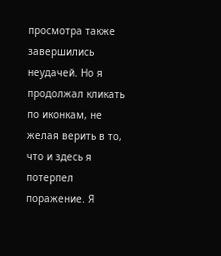просмотра также завершились неудачей. Но я продолжал кликать по иконкам, не желая верить в то, что и здесь я потерпел поражение. Я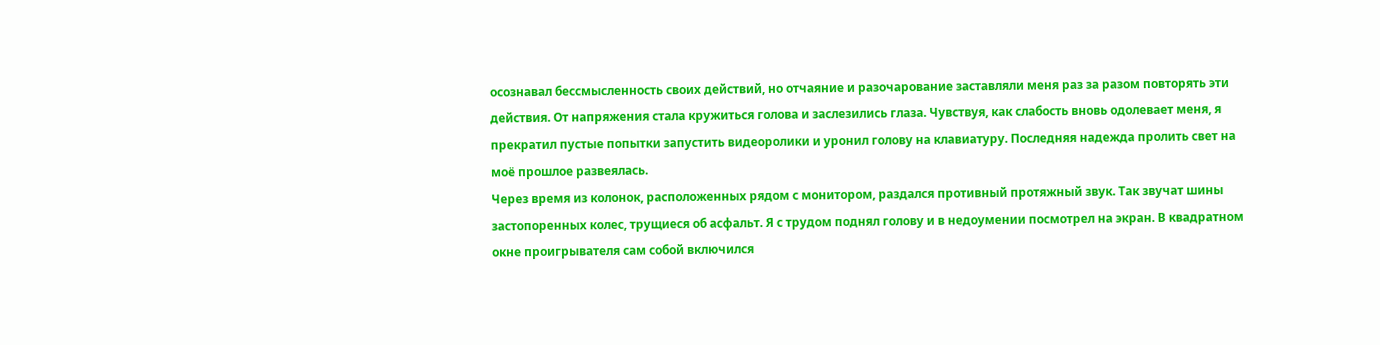осознавал бессмысленность своих действий, но отчаяние и разочарование заставляли меня раз за разом повторять эти действия. От напряжения стала кружиться голова и заслезились глаза. Чувствуя, как слабость вновь одолевает меня, я прекратил пустые попытки запустить видеоролики и уронил голову на клавиатуру. Последняя надежда пролить свет на моё прошлое развеялась.
Через время из колонок, расположенных рядом с монитором, раздался противный протяжный звук. Так звучат шины застопоренных колес, трущиеся об асфальт. Я с трудом поднял голову и в недоумении посмотрел на экран. В квадратном окне проигрывателя сам собой включился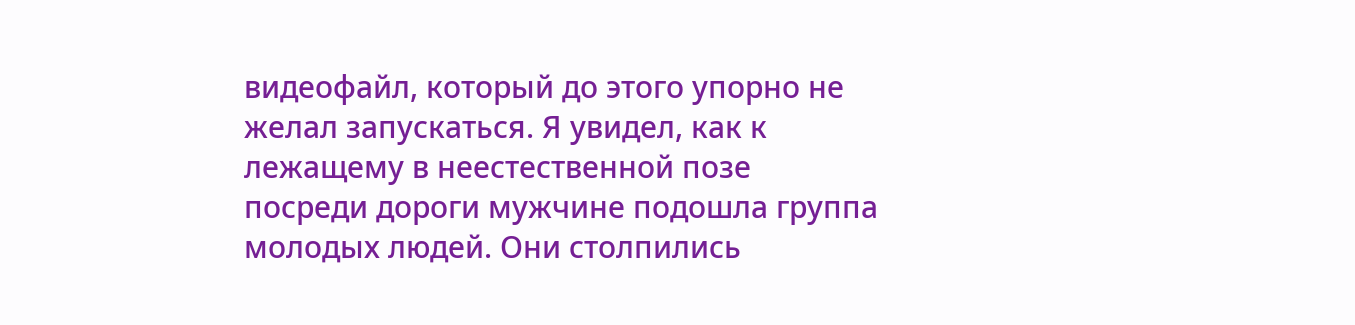видеофайл, который до этого упорно не желал запускаться. Я увидел, как к лежащему в неестественной позе посреди дороги мужчине подошла группа молодых людей. Они столпились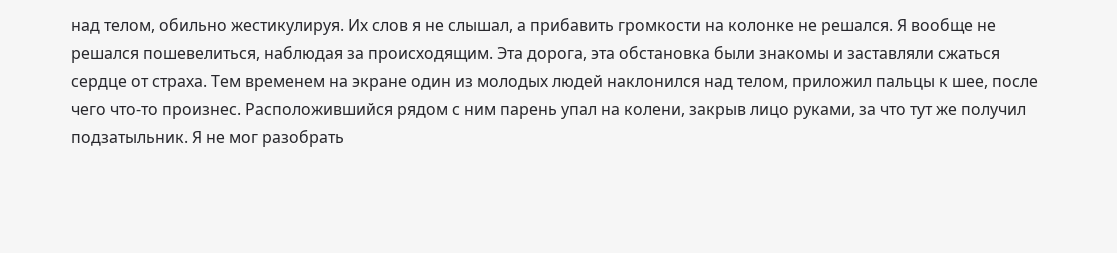над телом, обильно жестикулируя. Их слов я не слышал, а прибавить громкости на колонке не решался. Я вообще не решался пошевелиться, наблюдая за происходящим. Эта дорога, эта обстановка были знакомы и заставляли сжаться сердце от страха. Тем временем на экране один из молодых людей наклонился над телом, приложил пальцы к шее, после чего что-то произнес. Расположившийся рядом с ним парень упал на колени, закрыв лицо руками, за что тут же получил подзатыльник. Я не мог разобрать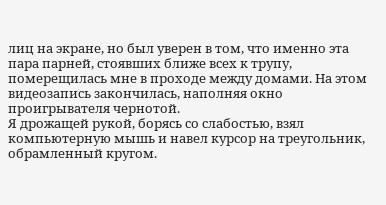лиц на экране, но был уверен в том, что именно эта пара парней, стоявших ближе всех к трупу, померещилась мне в проходе между домами. На этом видеозапись закончилась, наполняя окно проигрывателя чернотой.
Я дрожащей рукой, борясь со слабостью, взял компьютерную мышь и навел курсор на треугольник, обрамленный кругом.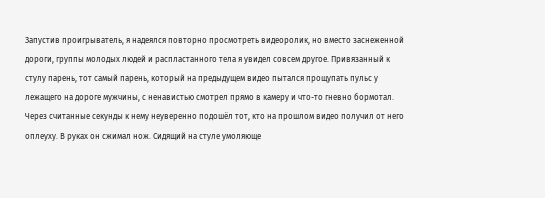Запустив проигрыватель, я надеялся повторно просмотреть видеоролик, но вместо заснеженной дороги, группы молодых людей и распластанного тела я увидел совсем другое. Привязанный к стулу парень, тот самый парень, который на предыдущем видео пытался прощупать пульс у лежащего на дороге мужчины, с ненавистью смотрел прямо в камеру и что-то гневно бормотал. Через считанные секунды к нему неуверенно подошёл тот, кто на прошлом видео получил от него оплеуху. В руках он сжимал нож. Сидящий на стуле умоляюще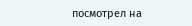посмотрел на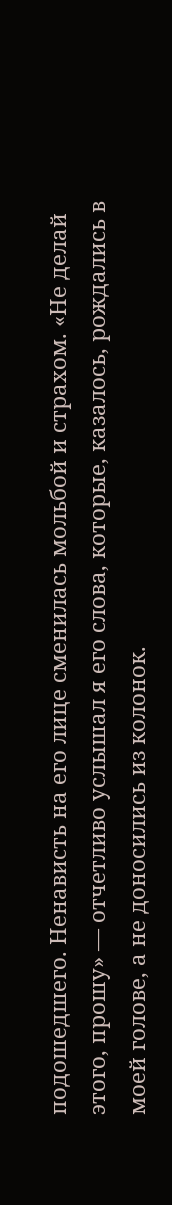подошедшего. Ненависть на его лице сменилась мольбой и страхом. «Не делай этого, прошу» — отчетливо услышал я его слова, которые, казалось, рождались в моей голове, а не доносились из колонок.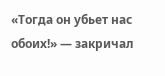«Тогда он убьет нас обоих!» — закричал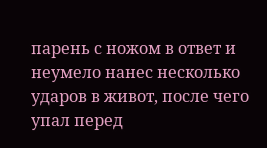парень с ножом в ответ и неумело нанес несколько ударов в живот, после чего упал перед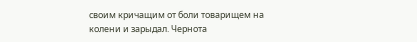своим кричащим от боли товарищем на колени и зарыдал. Чернота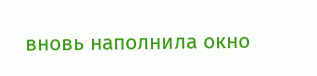вновь наполнила окно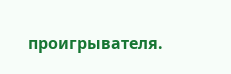проигрывателя.